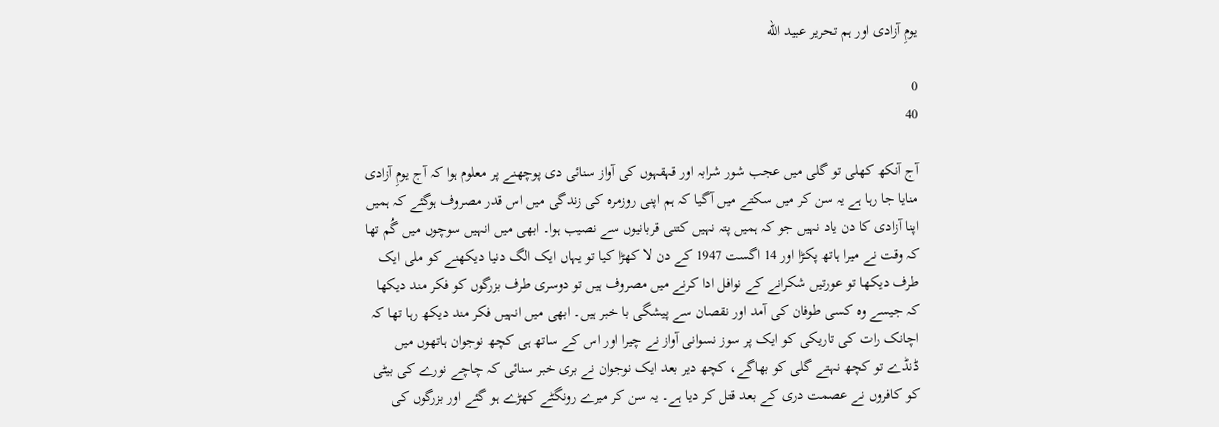یومِ آزادی اور ہم تحریر عبید الله

0
40

آج آنکھ کھلی تو گلی میں عجب شور شرابہ اور قہقہوں کی آواز سنائی دی پوچھنے پر معلوم ہوا کہ آج یومِ آزادی منایا جا رہا ہے یہ سن کر میں سکتے میں آگیا کہ ہم اپنی روزمرہ کی زندگی میں اس قدر مصروف ہوگئے کہ ہمیں اپنا آزادی کا دن یاد نہیں جو کہ ہمیں پتہ نہیں کتنی قربانیوں سے نصیب ہوا۔ ابھی میں انہیں سوچوں میں گُم تھا کہ وقت نے میرا ہاتھ پکڑا اور 14 اگست 1947 کے دن لا کھڑا کیا تو یہاں ایک الگ دنیا دیکھنے کو ملی ایک طرف دیکھا تو عورتیں شکرانے کے نوافل ادا کرنے میں مصروف ہیں تو دوسری طرف بزرگوں کو فکر مند دیکھا کہ جیسے وہ کسی طوفان کی آمد اور نقصان سے پیشگی با خبر ہیں۔ ابھی میں انہیں فکر مند دیکھ رہا تھا کہ اچانک رات کی تاریکی کو ایک پر سوز نسوانی آواز نے چیرا اور اس کے ساتھ ہی کچھ نوجوان ہاتھوں میں ڈنڈے تو کچھ نہتے گلی کو بھاگے، کچھ دیر بعد ایک نوجوان نے بری خبر سنائی کہ چاچے نورے کی بیٹی کو کافروں نے عصمت دری کے بعد قتل کر دیا ہے۔ یہ سن کر میرے رونگٹے کھڑے ہو گئے اور بزرگوں کی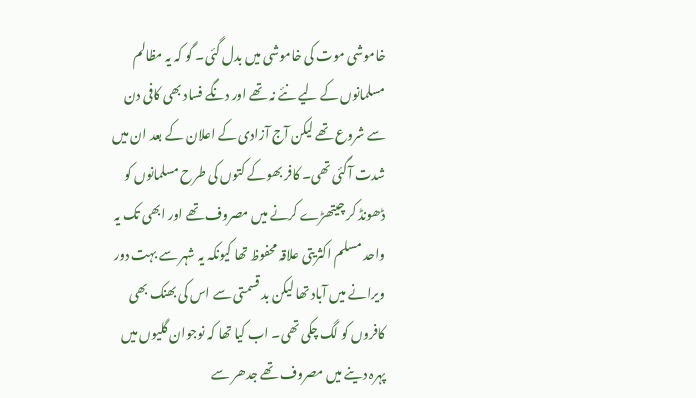خاموشی موت کی خاموشی میں بدل گئی۔ گو کہ یہ مظالم مسلمانوں کے لیے نئے نہ تھے اور دنگے فساد بھی کافی دن سے شروع تھے لیکن آج آزادی کے اعلان کے بعد ان میں شدت آگئی تھی۔ کافر بھوکے کتوں کی طرح مسلمانوں کو ڈھونڈ کر چیتھڑے کرنے میں مصروف تھے اور ابھی تک یہ واحد مسلم اکثریتی علاقہ محفوظ تھا کیونکہ یہ شہر سے بہت دور ویرانے میں آباد تھا لیکن بد قسمتی سے اس کی بھنک بھی کافروں کو لگ چکی تھی۔ اب کیا تھا کہ نوجوان گلیوں میں پہرہ دینے میں مصروف تھے جدھر سے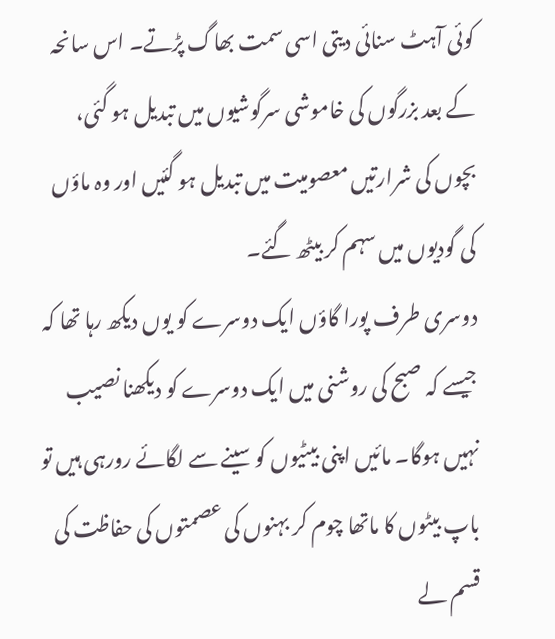کوئی آہٹ سنائی دیتی اسی سمت بھاگ پڑتے۔ اس سانحہ کے بعد بزرگوں کی خاموشی سرگوشیوں میں تبدیل ہو گئی، بچوں کی شرارتیں معصومیت میں تبدیل ہو گئیں اور وہ ماؤں کی گودیوں میں سہم کر بیٹھ گئے۔
دوسری طرف پورا گاؤں ایک دوسرے کو یوں دیکھ رہا تھا کہ جیسے کہ صبح کی روشنی میں ایک دوسرے کو دیکھنا نصیب نہیں ہوگا۔ مائیں اپنی بیٹیوں کو سینے سے لگائے رورہی ہیں تو باپ بیٹوں کا ماتھا چوم کر بہنوں کی عصمتوں کی حفاظت کی قسم لے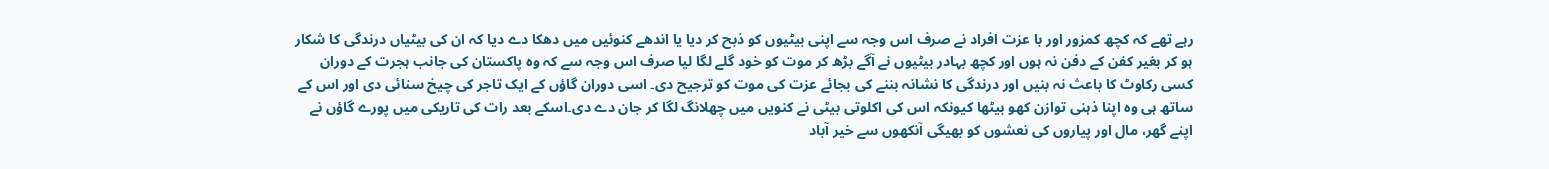رہے تھے کہ کچھ کمزور اور با عزت افراد نے صرف اس وجہ سے اپنی بیٹیوں کو ذبح کر دیا یا اندھے کنوئیں میں دھکا دے دیا کہ ان کی بیٹیاں درندگی کا شکار ہو کر بغیر کفن کے دفن نہ ہوں اور کچھ بہادر بیٹیوں نے آگے بڑھ کر موت کو خود گلے لگا لیا صرف اس وجہ سے کہ وہ پاکستان کی جانب ہجرت کے دوران کسی رکاوٹ کا باعث نہ بنیں اور درندگی کا نشانہ بننے کی بجائے عزت کی موت کو ترجیح دی۔ اسی دوران گاؤں کے ایک تاجر کی چیخ سنائی دی اور اس کے ساتھ ہی وہ اپنا ذہنی توازن کھو بیٹھا کیونکہ اس کی اکلوتی بیٹی نے کنویں میں چھلانگ لگا کر جان دے دی۔اسکے بعد رات کی تاریکی میں پورے گاؤں نے اپنے گھر، مال اور پیاروں کی نعشوں کو بھیگی آنکھوں سے خیر آباد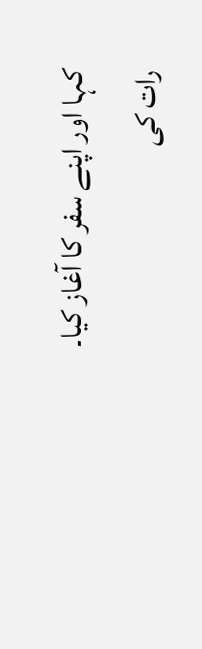کہا اور اپنے سفر کا آغاز کیا۔ رات کی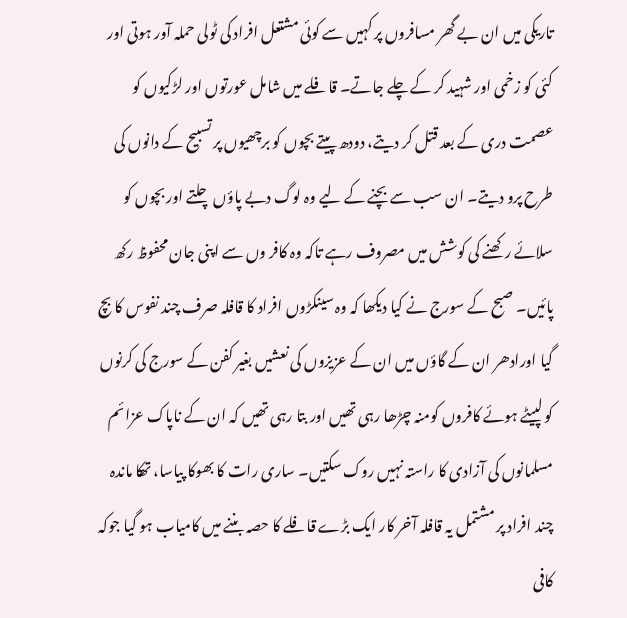تاریکی میں ان بے گھر مسافروں پر کہیں سے کوئی مشتعل افراد کی ٹولی حملہ آور ہوتی اور کئی کو زخمی اور شہید کر کے چلے جاتے۔ قافلے میں شامل عورتوں اور لڑکیوں کو عصمت دری کے بعد قتل کر دیتے، دودھ پیتے بچوں کو برچھیوں پر تسبیح کے دانوں کی طرح پرو دیتے۔ ان سب سے بچنے کے لیے وہ لوگ دبے پاؤں چلتے اور بچوں کو سلائے رکھنے کی کوشش میں مصروف رہے تاکہ وہ کافر وں سے اپنی جان محفوظ رکھ پائیں۔ صبح کے سورج نے کیا دیکھا کہ وہ سینکڑوں افراد کا قافلہ صرف چند نفوس کا بچ گیا اورادھر ان کے گاؤں میں ان کے عزیزوں کی نعشیں بغیر کفن کے سورج کی کرنوں کو لپیٹے ہوئے کافروں کومنہ چڑھا رہی تھیں اور بتا رہی تھیں کہ ان کے ناپاک عزائم مسلمانوں کی آزادی کا راستہ نہیں روک سکتیں۔ ساری رات کا بھوکا پیاسا، تھکا ماندہ چند افراد پر مشتمل یہ قافلہ آخر کار ایک بڑے قافلے کا حصہ بننے میں کامیاب ہو گیا جوکہ کافی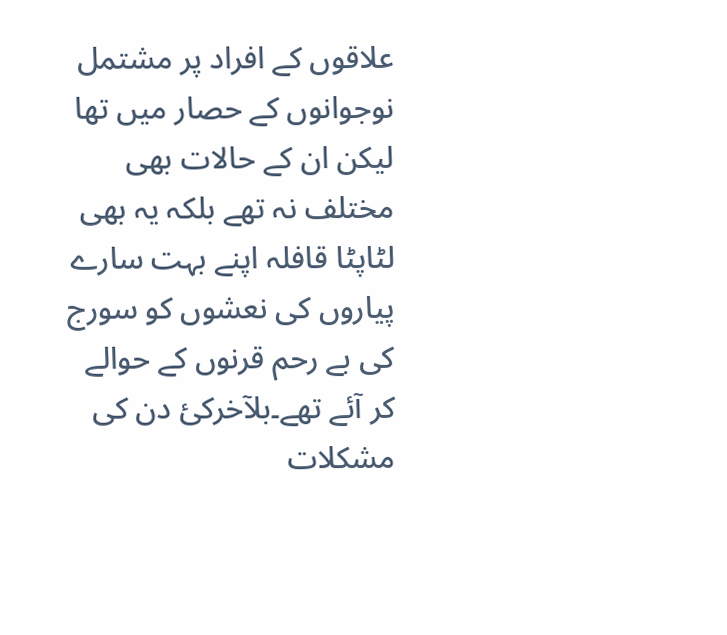علاقوں کے افراد پر مشتمل نوجوانوں کے حصار میں تھا لیکن ان کے حالات بھی مختلف نہ تھے بلکہ یہ بھی لٹاپٹا قافلہ اپنے بہت سارے پیاروں کی نعشوں کو سورج کی بے رحم قرنوں کے حوالے کر آئے تھے۔بلآخرکئ دن کی مشکلات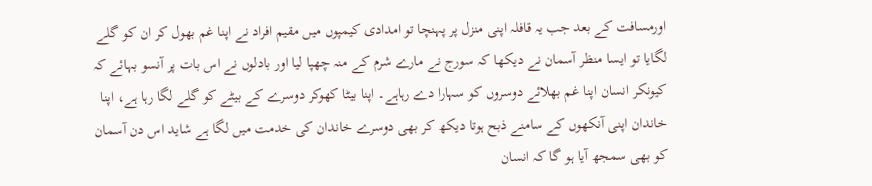اورمسافت کے بعد جب یہ قافلہ اپنی منزل پر پہنچا تو امدادی کیمپوں میں مقیم افراد نے اپنا غم بھول کر ان کو گلے لگایا تو ایسا منظر آسمان نے دیکھا کہ سورج نے مارے شرم کے منہ چھپا لیا اور بادلوں نے اس بات پر آنسو بہائے کہ کیونکر انسان اپنا غم بھلائے دوسروں کو سہارا دے رہاہے۔ اپنا بیٹا کھوکر دوسرے کے بیٹے کو گلے لگا رہا ہے، اپنا خاندان اپنی آنکھوں کے سامنے ذبح ہوتا دیکھ کر بھی دوسرے خاندان کی خدمت میں لگا ہے شاید اس دن آسمان کو بھی سمجھ آیا ہو گا کہ انسان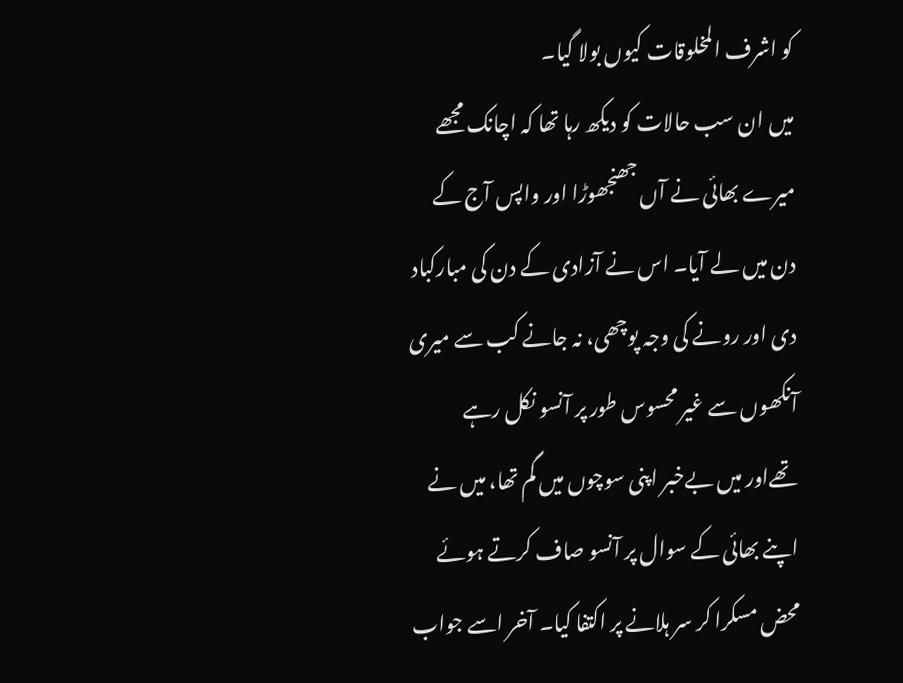کو اشرف المخلوقات کیوں بولا گیا۔
میں ان سب حالات کو دیکھ رہا تھا کہ اچانک مجھے میرے بھائی نے آں جھنجھوڑا اور واپس آج کے دن میں لے آیا۔ اس نے آزادی کے دن کی مبارکباد دی اور رونے کی وجہ پوچھی، نہ جانے کب سے میری آنکھوں سے غیر محسوس طور پر آنسو نکل رہے تھےاور میں بےخبر اپنی سوچوں میں گم تھا، میں نے اپنے بھائی کے سوال پر آنسو صاف کرتے ہوئے محض مسکرا کر سر ہلانے پر اکتفا کیا۔ آخر اسے جواب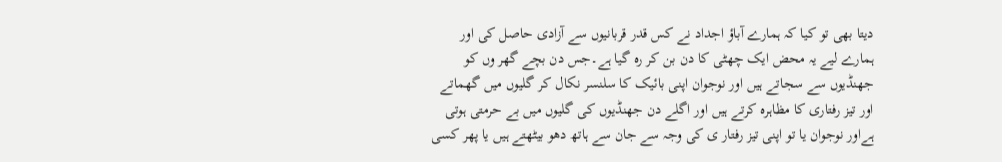دیتا بھی تو کیا کہ ہمارے آباؤ اجداد نے کس قدر قربانیوں سے آزادی حاصل کی اور ہمارے لیے یہ محض ایک چھٹی کا دن بن کر رہ گیا ہے۔جس دن بچے گھر وں کو جھنڈیوں سے سجاتے ہیں اور نوجوان اپنی بائیک کا سلنسر نکال کر گلیوں میں گھماتے اور تیز رفتاری کا مظاہرہ کرتے ہیں اور اگلے دن جھنڈیوں کی گلیوں میں بے حرمتی ہوتی ہےاور نوجوان یا تو اپنی تیز رفتار ی کی وجہ سے جان سے ہاتھ دھو بیٹھتے ہیں یا پھر کسی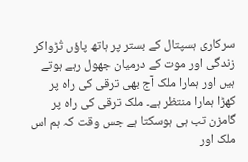سرکاری ہسپتال کے بستر پر ہاتھ پاؤں تُڑواکر زندگی اور موت کے درمیان جھول رہے ہوتے ہیں اور ہمارا ملک آج بھی ترقی کی راہ پر کھڑا ہمارا منتظر ہے۔ ملک ترقی کی راہ پر گامزن تب ہی ہوسکتا ہے جس وقت کہ ہم اس ملک اور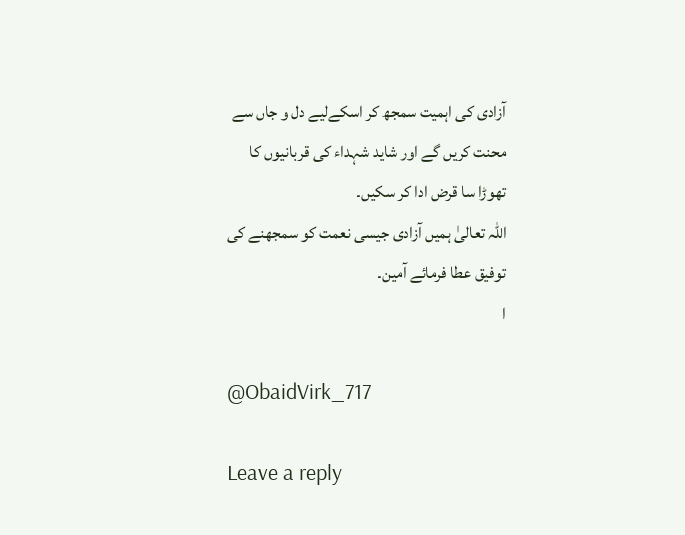آزادی کی اہمیت سمجھ کر اسکےلیے دل و جاں سے محنت کریں گے اور شاید شہداء کی قربانیوں کا تھوڑا سا قرض ادا کر سکیں۔
اللہ تعالیٰ ہمیں آزادی جیسی نعمت کو سمجھنے کی توفیق عطا فرمائے آمین۔
ا

@ObaidVirk_717

Leave a reply